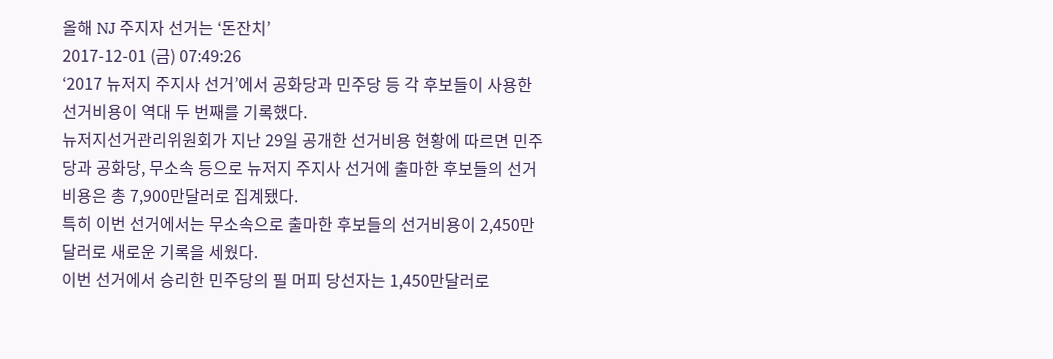올해 NJ 주지자 선거는 ‘돈잔치’
2017-12-01 (금) 07:49:26
‘2017 뉴저지 주지사 선거’에서 공화당과 민주당 등 각 후보들이 사용한 선거비용이 역대 두 번째를 기록했다.
뉴저지선거관리위원회가 지난 29일 공개한 선거비용 현황에 따르면 민주당과 공화당, 무소속 등으로 뉴저지 주지사 선거에 출마한 후보들의 선거비용은 총 7,900만달러로 집계됐다.
특히 이번 선거에서는 무소속으로 출마한 후보들의 선거비용이 2,450만달러로 새로운 기록을 세웠다.
이번 선거에서 승리한 민주당의 필 머피 당선자는 1,450만달러로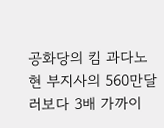공화당의 킴 과다노 현 부지사의 560만달러보다 3배 가까이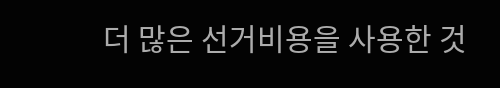더 많은 선거비용을 사용한 것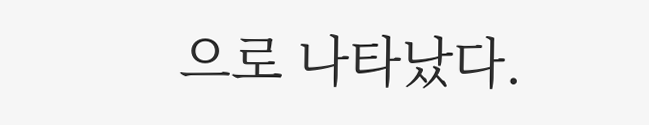으로 나타났다.